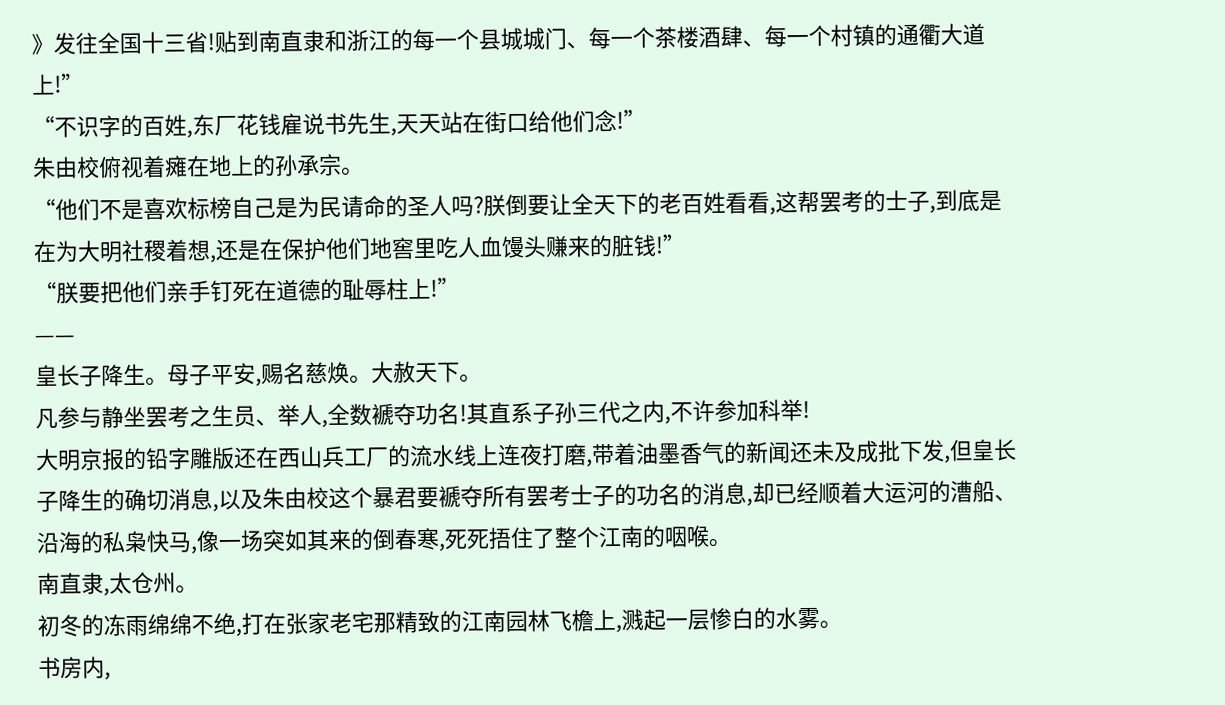》发往全国十三省!贴到南直隶和浙江的每一个县城城门、每一个茶楼酒肆、每一个村镇的通衢大道上!”
“不识字的百姓,东厂花钱雇说书先生,天天站在街口给他们念!”
朱由校俯视着瘫在地上的孙承宗。
“他们不是喜欢标榜自己是为民请命的圣人吗?朕倒要让全天下的老百姓看看,这帮罢考的士子,到底是在为大明社稷着想,还是在保护他们地窖里吃人血馒头赚来的脏钱!”
“朕要把他们亲手钉死在道德的耻辱柱上!”
——
皇长子降生。母子平安,赐名慈焕。大赦天下。
凡参与静坐罢考之生员、举人,全数褫夺功名!其直系子孙三代之内,不许参加科举!
大明京报的铅字雕版还在西山兵工厂的流水线上连夜打磨,带着油墨香气的新闻还未及成批下发,但皇长子降生的确切消息,以及朱由校这个暴君要褫夺所有罢考士子的功名的消息,却已经顺着大运河的漕船、沿海的私枭快马,像一场突如其来的倒春寒,死死捂住了整个江南的咽喉。
南直隶,太仓州。
初冬的冻雨绵绵不绝,打在张家老宅那精致的江南园林飞檐上,溅起一层惨白的水雾。
书房内,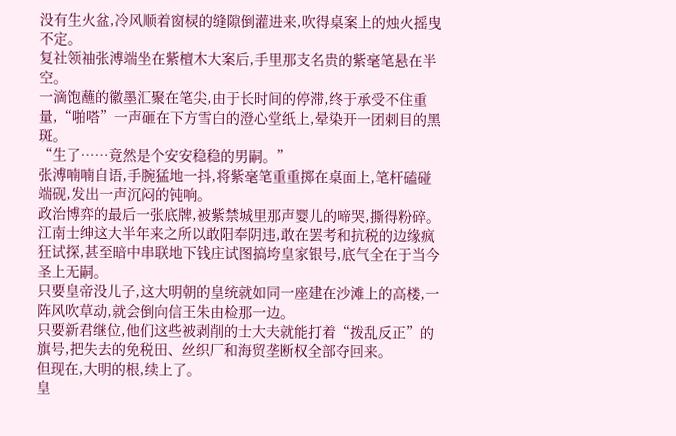没有生火盆,冷风顺着窗棂的缝隙倒灌进来,吹得桌案上的烛火摇曳不定。
复社领袖张溥端坐在紫檀木大案后,手里那支名贵的紫毫笔悬在半空。
一滴饱蘸的徽墨汇聚在笔尖,由于长时间的停滞,终于承受不住重量,“啪嗒”一声砸在下方雪白的澄心堂纸上,晕染开一团刺目的黑斑。
“生了……竟然是个安安稳稳的男嗣。”
张溥喃喃自语,手腕猛地一抖,将紫毫笔重重掷在桌面上,笔杆磕碰端砚,发出一声沉闷的钝响。
政治博弈的最后一张底牌,被紫禁城里那声婴儿的啼哭,撕得粉碎。
江南士绅这大半年来之所以敢阳奉阴违,敢在罢考和抗税的边缘疯狂试探,甚至暗中串联地下钱庄试图搞垮皇家银号,底气全在于当今圣上无嗣。
只要皇帝没儿子,这大明朝的皇统就如同一座建在沙滩上的高楼,一阵风吹草动,就会倒向信王朱由检那一边。
只要新君继位,他们这些被剥削的士大夫就能打着“拨乱反正”的旗号,把失去的免税田、丝织厂和海贸垄断权全部夺回来。
但现在,大明的根,续上了。
皇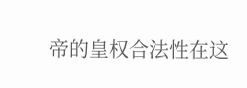帝的皇权合法性在这